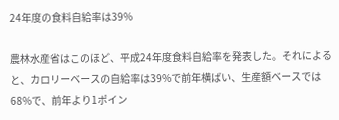24年度の食料自給率は39%

農林水産省はこのほど、平成24年度食料自給率を発表した。それによると、カロリーベースの自給率は39%で前年横ばい、生産額ベースでは68%で、前年より1ポイン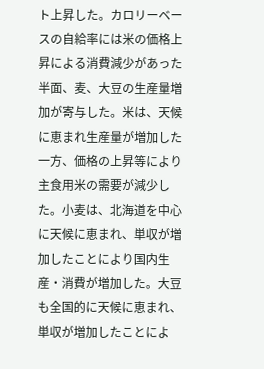ト上昇した。カロリーベースの自給率には米の価格上昇による消費減少があった半面、麦、大豆の生産量増加が寄与した。米は、天候に恵まれ生産量が増加した一方、価格の上昇等により主食用米の需要が減少した。小麦は、北海道を中心に天候に恵まれ、単収が増加したことにより国内生産・消費が増加した。大豆も全国的に天候に恵まれ、単収が増加したことによ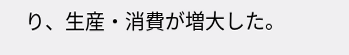り、生産・消費が増大した。